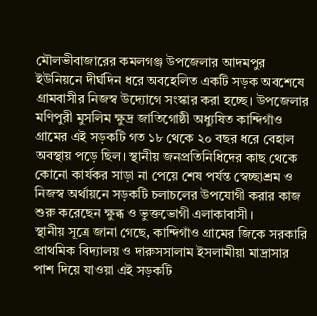মৌলভীবাজারের কমলগঞ্জ উপজেলার আদমপুর ইউনিয়নে দীর্ঘদিন ধরে অবহেলিত একটি সড়ক অবশেষে গ্রামবাসীর নিজস্ব উদ্যোগে সংস্কার করা হচ্ছে। উপজেলার মণিপুরী মুসলিম ক্ষুদ্র জাতিগোষ্ঠী অধ্যুষিত কান্দিগাঁও গ্রামের এই সড়কটি গত ১৮ থেকে ২০ বছর ধরে বেহাল অবস্থায় পড়ে ছিল। স্থানীয় জনপ্রতিনিধিদের কাছ থেকে কোনো কার্যকর সাড়া না পেয়ে শেষ পর্যন্ত স্বেচ্ছাশ্রম ও নিজস্ব অর্থায়নে সড়কটি চলাচলের উপযোগী করার কাজ শুরু করেছেন ক্ষুব্ধ ও ভুক্তভোগী এলাকাবাসী।
স্থানীয় সূত্রে জানা গেছে, কান্দিগাঁও গ্রামের জিকে সরকারি প্রাথমিক বিদ্যালয় ও দারুসসালাম ইসলামীয়া মাদ্রাসার পাশ দিয়ে যাওয়া এই সড়কটি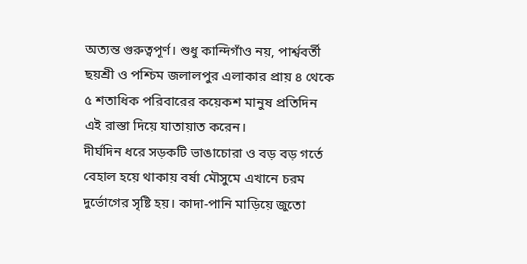অত্যন্ত গুরুত্বপূর্ণ। শুধু কান্দিগাঁও নয়, পার্শ্ববর্তী ছয়শ্রী ও পশ্চিম জলালপুর এলাকার প্রায় ৪ থেকে ৫ শতাধিক পরিবারের কয়েকশ মানুষ প্রতিদিন এই রাস্তা দিয়ে যাতায়াত করেন।
দীর্ঘদিন ধরে সড়কটি ভাঙাচোরা ও বড় বড় গর্তে বেহাল হয়ে থাকায় বর্ষা মৌসুমে এখানে চরম দুর্ভোগের সৃষ্টি হয়। কাদা-পানি মাড়িয়ে জুতো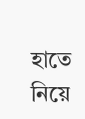হাতে নিয়ে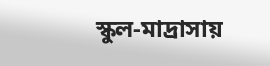স্কুল-মাদ্রাসায়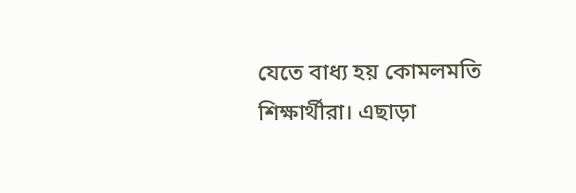যেতে বাধ্য হয় কোমলমতি শিক্ষার্থীরা। এছাড়া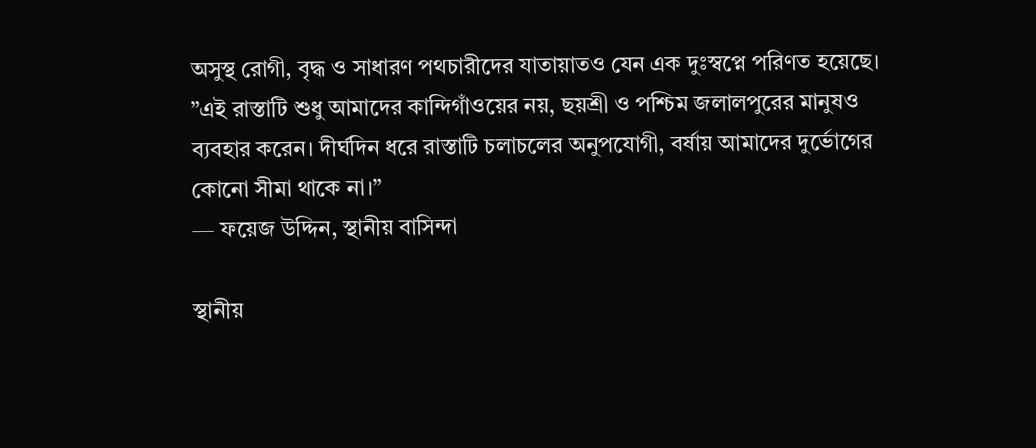অসুস্থ রোগী, বৃদ্ধ ও সাধারণ পথচারীদের যাতায়াতও যেন এক দুঃস্বপ্নে পরিণত হয়েছে।
”এই রাস্তাটি শুধু আমাদের কান্দিগাঁওয়ের নয়, ছয়শ্রী ও পশ্চিম জলালপুরের মানুষও ব্যবহার করেন। দীর্ঘদিন ধরে রাস্তাটি চলাচলের অনুপযোগী, বর্ষায় আমাদের দুর্ভোগের কোনো সীমা থাকে না।”
— ফয়েজ উদ্দিন, স্থানীয় বাসিন্দা

স্থানীয়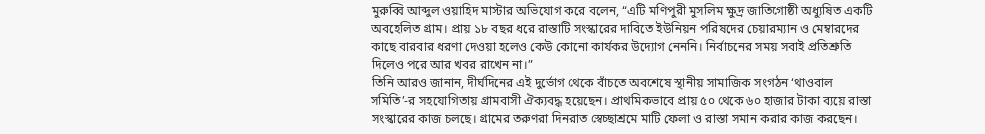মুরুব্বি আব্দুল ওয়াহিদ মাস্টার অভিযোগ করে বলেন, “এটি মণিপুরী মুসলিম ক্ষুদ্র জাতিগোষ্ঠী অধ্যুষিত একটি অবহেলিত গ্রাম। প্রায় ১৮ বছর ধরে রাস্তাটি সংস্কারের দাবিতে ইউনিয়ন পরিষদের চেয়ারম্যান ও মেম্বারদের কাছে বারবার ধরণা দেওয়া হলেও কেউ কোনো কার্যকর উদ্যোগ নেননি। নির্বাচনের সময় সবাই প্রতিশ্রুতি দিলেও পরে আর খবর রাখেন না।”
তিনি আরও জানান, দীর্ঘদিনের এই দুর্ভোগ থেকে বাঁচতে অবশেষে স্থানীয় সামাজিক সংগঠন ‘থাওবাল সমিতি’-র সহযোগিতায় গ্রামবাসী ঐক্যবদ্ধ হয়েছেন। প্রাথমিকভাবে প্রায় ৫০ থেকে ৬০ হাজার টাকা ব্যয়ে রাস্তা সংস্কারের কাজ চলছে। গ্রামের তরুণরা দিনরাত স্বেচ্ছাশ্রমে মাটি ফেলা ও রাস্তা সমান করার কাজ করছেন।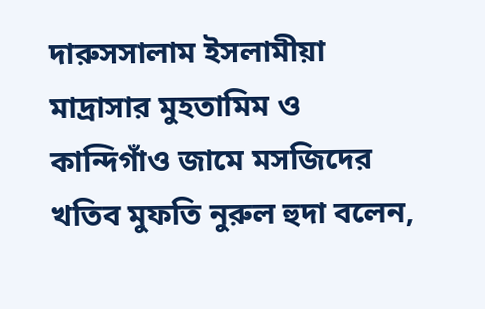দারুসসালাম ইসলামীয়া মাদ্রাসার মুহতামিম ও কান্দিগাঁও জামে মসজিদের খতিব মুফতি নুরুল হুদা বলেন,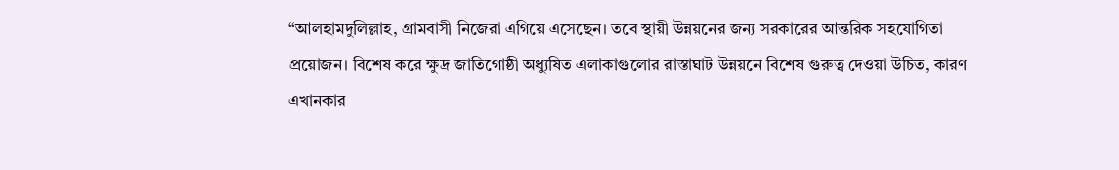“আলহামদুলিল্লাহ, গ্রামবাসী নিজেরা এগিয়ে এসেছেন। তবে স্থায়ী উন্নয়নের জন্য সরকারের আন্তরিক সহযোগিতা প্রয়োজন। বিশেষ করে ক্ষুদ্র জাতিগোষ্ঠী অধ্যুষিত এলাকাগুলোর রাস্তাঘাট উন্নয়নে বিশেষ গুরুত্ব দেওয়া উচিত, কারণ এখানকার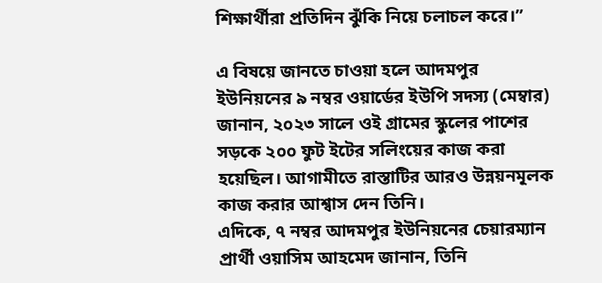শিক্ষার্থীরা প্রতিদিন ঝুঁকি নিয়ে চলাচল করে।”

এ বিষয়ে জানতে চাওয়া হলে আদমপুর ইউনিয়নের ৯ নম্বর ওয়ার্ডের ইউপি সদস্য (মেম্বার) জানান, ২০২৩ সালে ওই গ্রামের স্কুলের পাশের সড়কে ২০০ ফুট ইটের সলিংয়ের কাজ করা হয়েছিল। আগামীতে রাস্তাটির আরও উন্নয়নমূলক কাজ করার আশ্বাস দেন তিনি।
এদিকে, ৭ নম্বর আদমপুর ইউনিয়নের চেয়ারম্যান প্রার্থী ওয়াসিম আহমেদ জানান, তিনি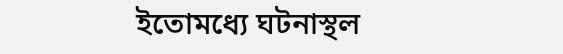ইতোমধ্যে ঘটনাস্থল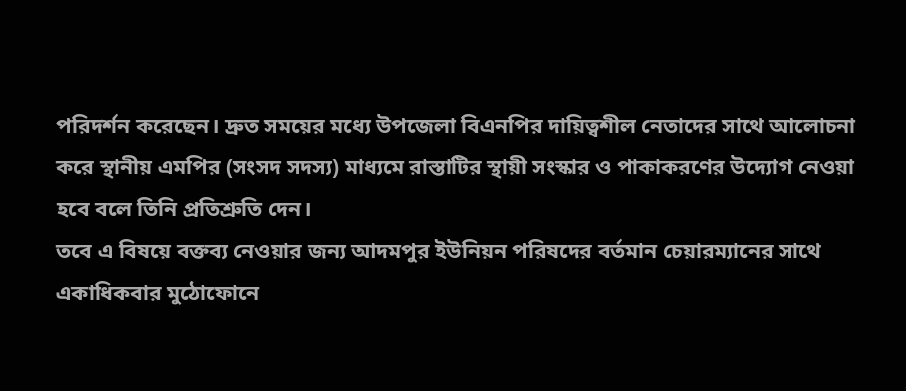পরিদর্শন করেছেন। দ্রুত সময়ের মধ্যে উপজেলা বিএনপির দায়িত্বশীল নেতাদের সাথে আলোচনা করে স্থানীয় এমপির (সংসদ সদস্য) মাধ্যমে রাস্তাটির স্থায়ী সংস্কার ও পাকাকরণের উদ্যোগ নেওয়া হবে বলে তিনি প্রতিশ্রুতি দেন।
তবে এ বিষয়ে বক্তব্য নেওয়ার জন্য আদমপুর ইউনিয়ন পরিষদের বর্তমান চেয়ারম্যানের সাথে একাধিকবার মুঠোফোনে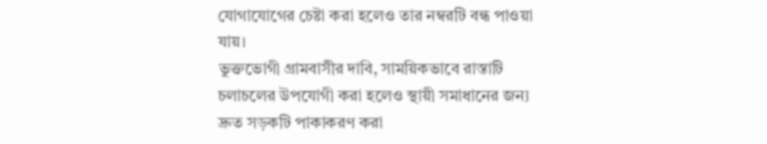যোগাযোগের চেষ্টা করা হলেও তার নম্বরটি বন্ধ পাওয়া যায়।
ভুক্তভোগী গ্রামবাসীর দাবি, সাময়িকভাবে রাস্তাটি চলাচলের উপযোগী করা হলেও স্থায়ী সমাধানের জন্য দ্রুত সড়কটি পাকাকরণ করা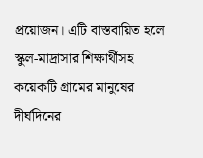প্রয়োজন। এটি বাস্তবায়িত হলে স্কুল-মাদ্রাসার শিক্ষার্থীসহ কয়েকটি গ্রামের মানুষের দীর্ঘদিনের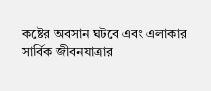কষ্টের অবসান ঘটবে এবং এলাকার সার্বিক জীবনযাত্রার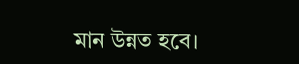মান উন্নত হবে।